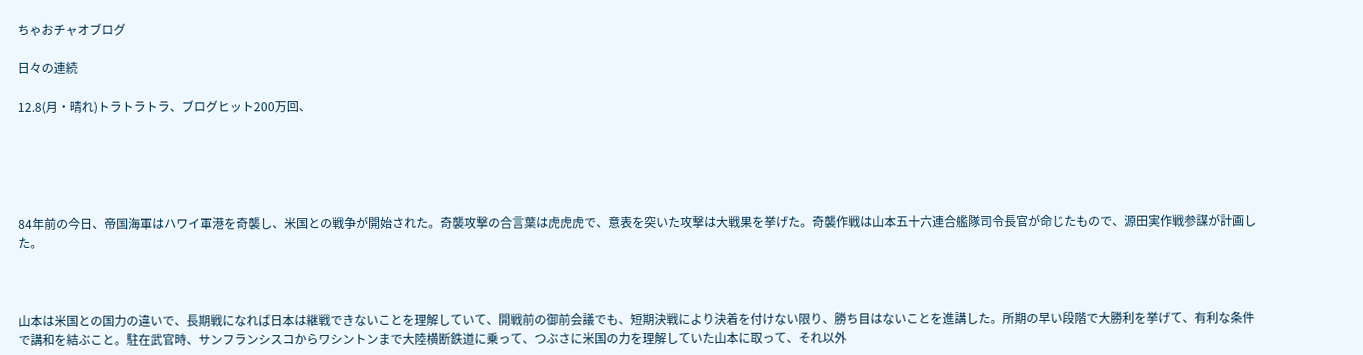ちゃおチャオブログ

日々の連続

12.8(月・晴れ)トラトラトラ、ブログヒット200万回、





84年前の今日、帝国海軍はハワイ軍港を奇襲し、米国との戦争が開始された。奇襲攻撃の合言葉は虎虎虎で、意表を突いた攻撃は大戦果を挙げた。奇襲作戦は山本五十六連合艦隊司令長官が命じたもので、源田実作戦参謀が計画した。



山本は米国との国力の違いで、長期戦になれば日本は継戦できないことを理解していて、開戦前の御前会議でも、短期決戦により決着を付けない限り、勝ち目はないことを進講した。所期の早い段階で大勝利を挙げて、有利な条件で講和を結ぶこと。駐在武官時、サンフランシスコからワシントンまで大陸横断鉄道に乗って、つぶさに米国の力を理解していた山本に取って、それ以外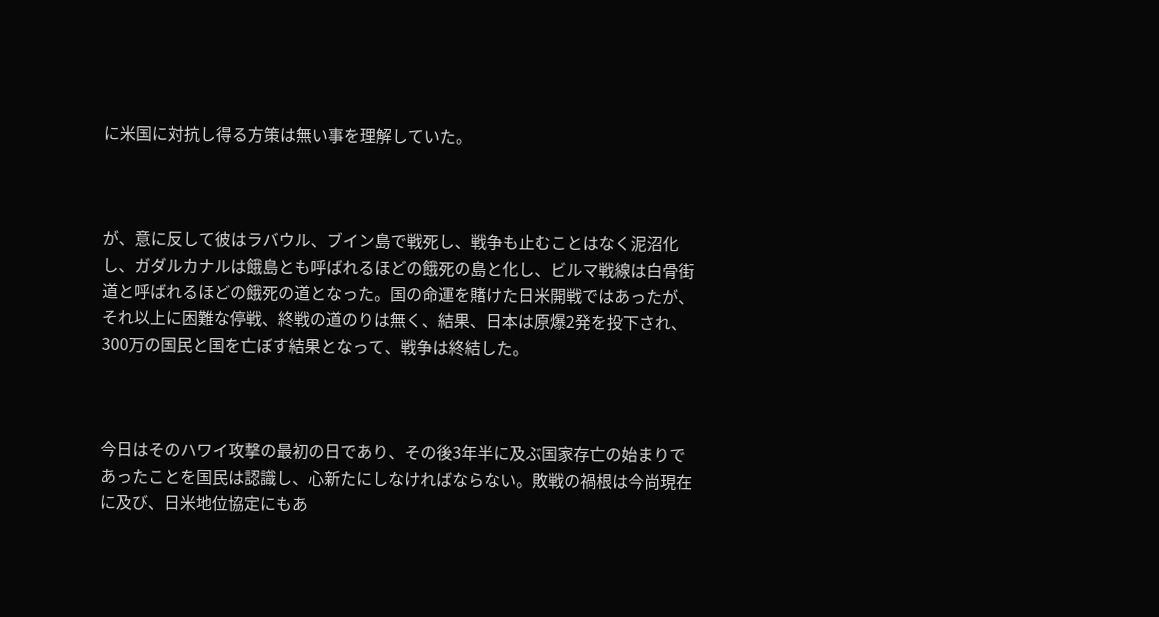に米国に対抗し得る方策は無い事を理解していた。



が、意に反して彼はラバウル、ブイン島で戦死し、戦争も止むことはなく泥沼化し、ガダルカナルは餓島とも呼ばれるほどの餓死の島と化し、ビルマ戦線は白骨街道と呼ばれるほどの餓死の道となった。国の命運を賭けた日米開戦ではあったが、それ以上に困難な停戦、終戦の道のりは無く、結果、日本は原爆2発を投下され、300万の国民と国を亡ぼす結果となって、戦争は終結した。



今日はそのハワイ攻撃の最初の日であり、その後3年半に及ぶ国家存亡の始まりであったことを国民は認識し、心新たにしなければならない。敗戦の禍根は今尚現在に及び、日米地位協定にもあ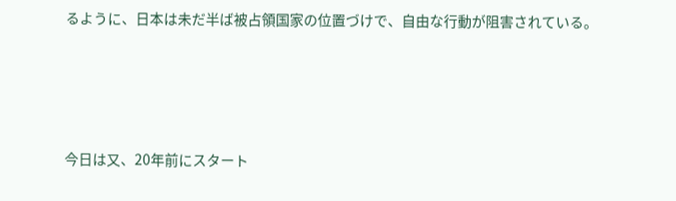るように、日本は未だ半ば被占領国家の位置づけで、自由な行動が阻害されている。





今日は又、20年前にスタート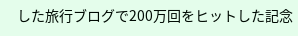した旅行ブログで200万回をヒットした記念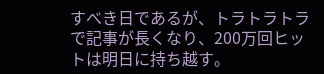すべき日であるが、トラトラトラで記事が長くなり、200万回ヒットは明日に持ち越す。